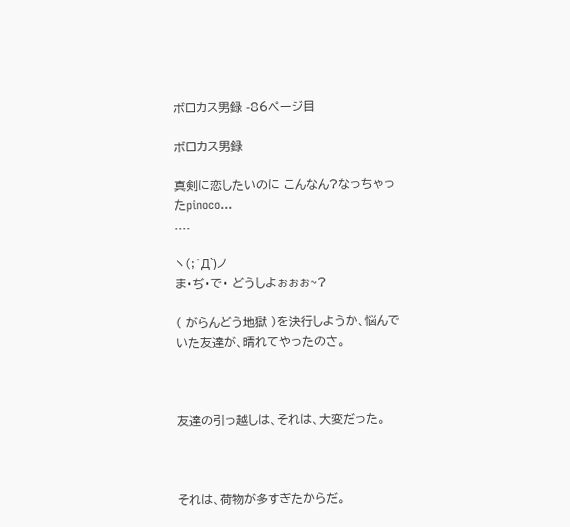ボロカス男録 -86ページ目

ボロカス男録

真剣に恋したいのに こんなん?なっちゃったpinoco...
....

ヽ(;´Д`)ノ
ま・ぢ・で・ どうしよぉぉぉ~?

( がらんどう地獄 )を決行しようか、悩んでいた友達が、晴れてやったのさ。



友達の引っ越しは、それは、大変だった。



それは、荷物が多すぎたからだ。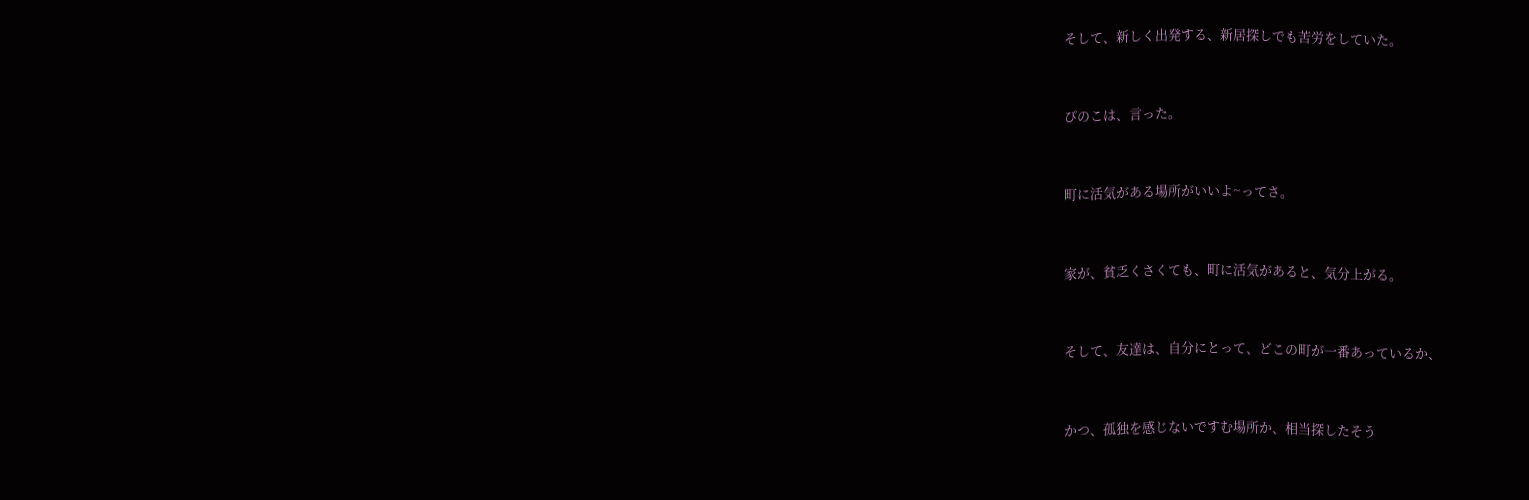そして、新しく出発する、新居探しでも苦労をしていた。



ぴのこは、言った。



町に活気がある場所がいいよ~ってさ。



家が、貧乏くさくても、町に活気があると、気分上がる。



そして、友達は、自分にとって、どこの町が一番あっているか、



かつ、孤独を感じないですむ場所か、相当探したそう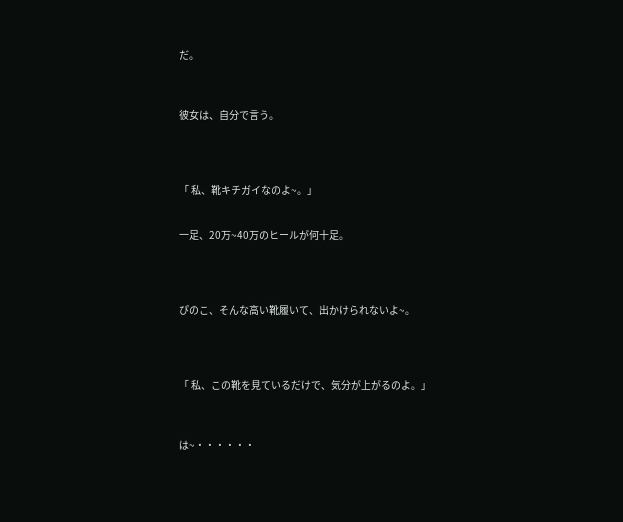だ。



彼女は、自分で言う。




「 私、靴キチガイなのよ~。」


一足、20万~40万のヒールが何十足。




ぴのこ、そんな高い靴履いて、出かけられないよ~。




「 私、この靴を見ているだけで、気分が上がるのよ。」



は~・・・・・・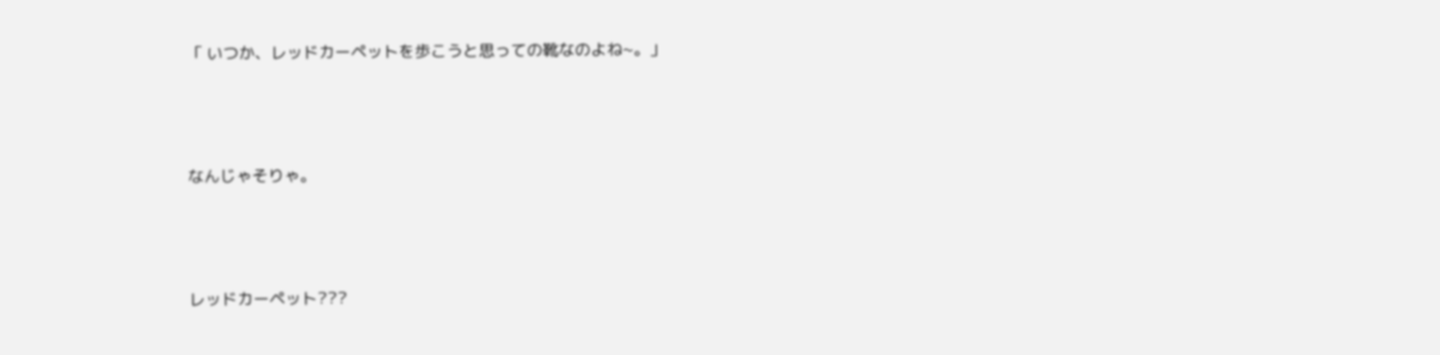「 いつか、レッドカーペットを歩こうと思っての靴なのよね~。」



なんじゃそりゃ。



レッドカーペット???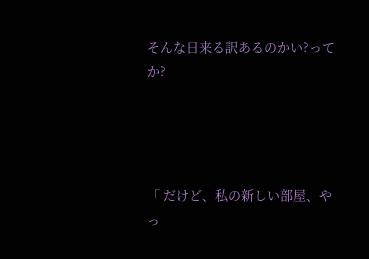そんな日来る訳あるのかい?ってか?




「 だけど、私の新しい部屋、やっ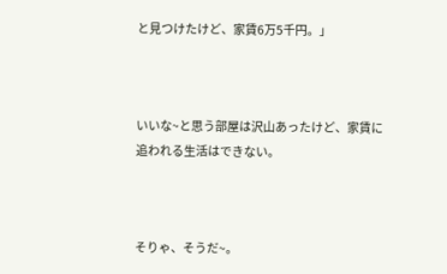と見つけたけど、家賃6万5千円。」



いいな~と思う部屋は沢山あったけど、家賃に追われる生活はできない。



そりゃ、そうだ~。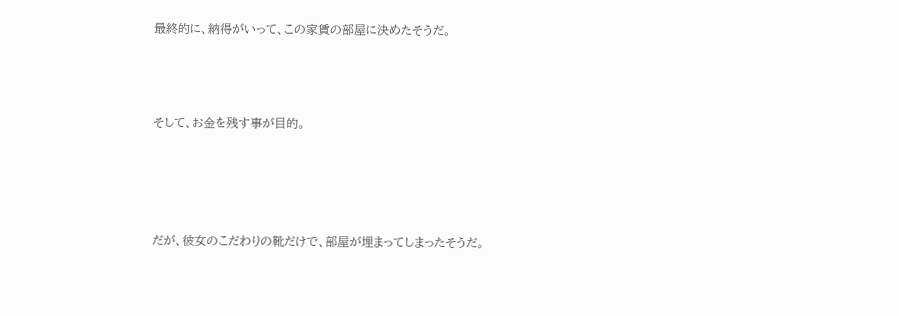最終的に、納得がいって、この家賃の部屋に決めたそうだ。



そして、お金を残す事が目的。




だが、彼女のこだわりの靴だけで、部屋が埋まってしまったそうだ。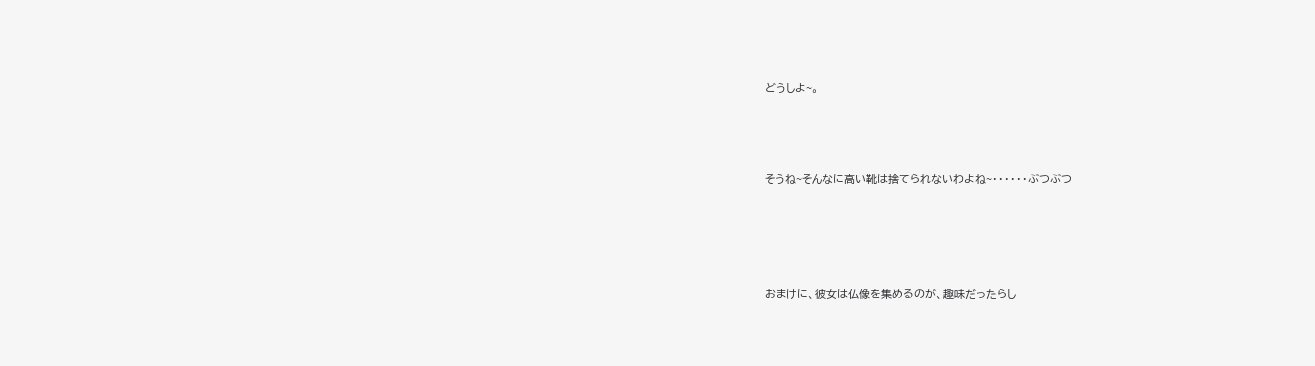どうしよ~。



そうね~そんなに高い靴は捨てられないわよね~・・・・・・ぶつぶつ




おまけに、彼女は仏像を集めるのが、趣味だったらし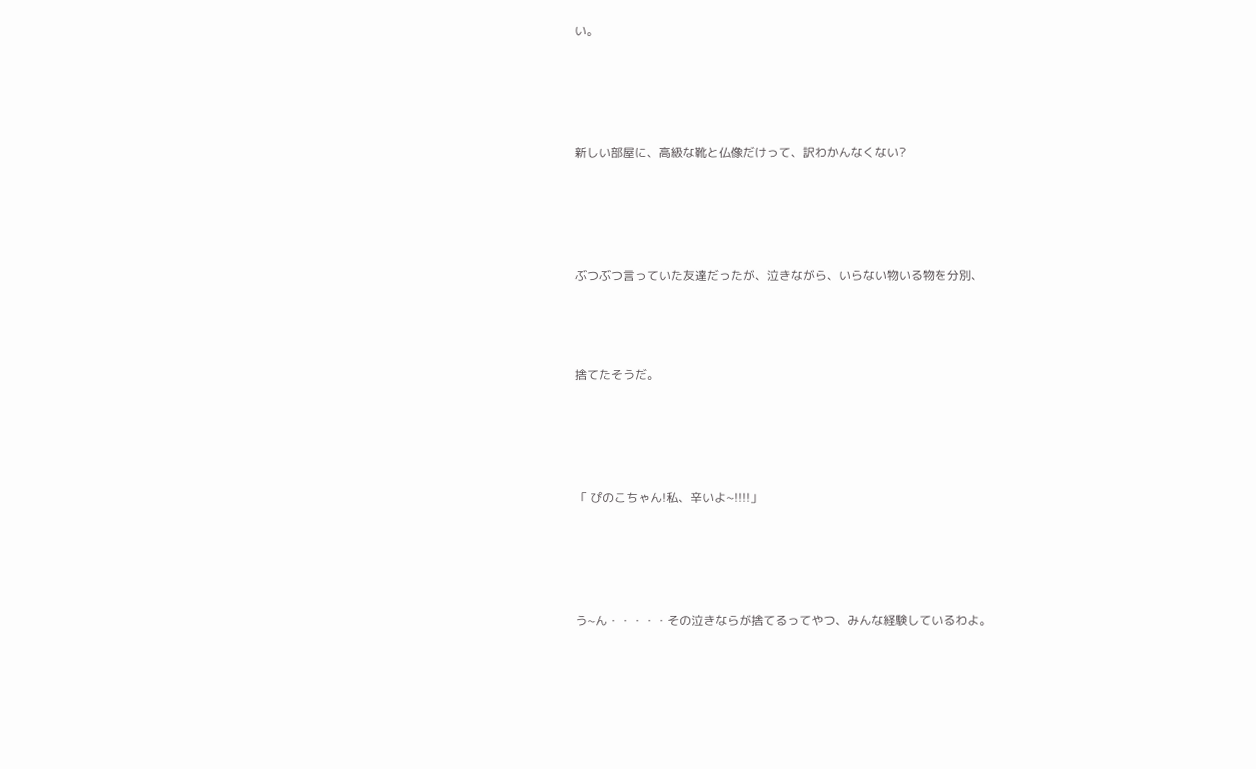い。




新しい部屋に、高級な靴と仏像だけって、訳わかんなくない?




ぶつぶつ言っていた友達だったが、泣きながら、いらない物いる物を分別、



捨てたそうだ。




「 ぴのこちゃん!私、辛いよ~!!!!」




う~ん・・・・・その泣きならが捨てるってやつ、みんな経験しているわよ。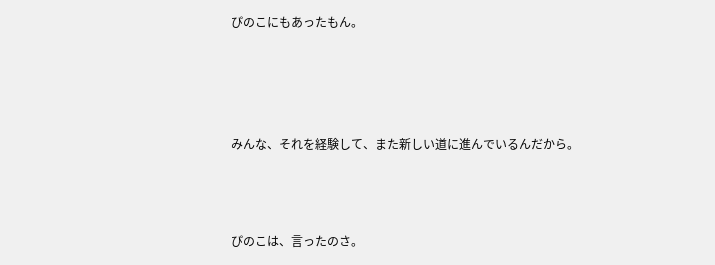ぴのこにもあったもん。




みんな、それを経験して、また新しい道に進んでいるんだから。



ぴのこは、言ったのさ。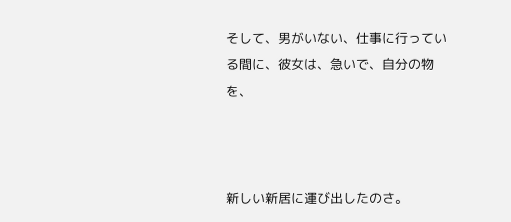そして、男がいない、仕事に行っている間に、彼女は、急いで、自分の物を、



新しい新居に運び出したのさ。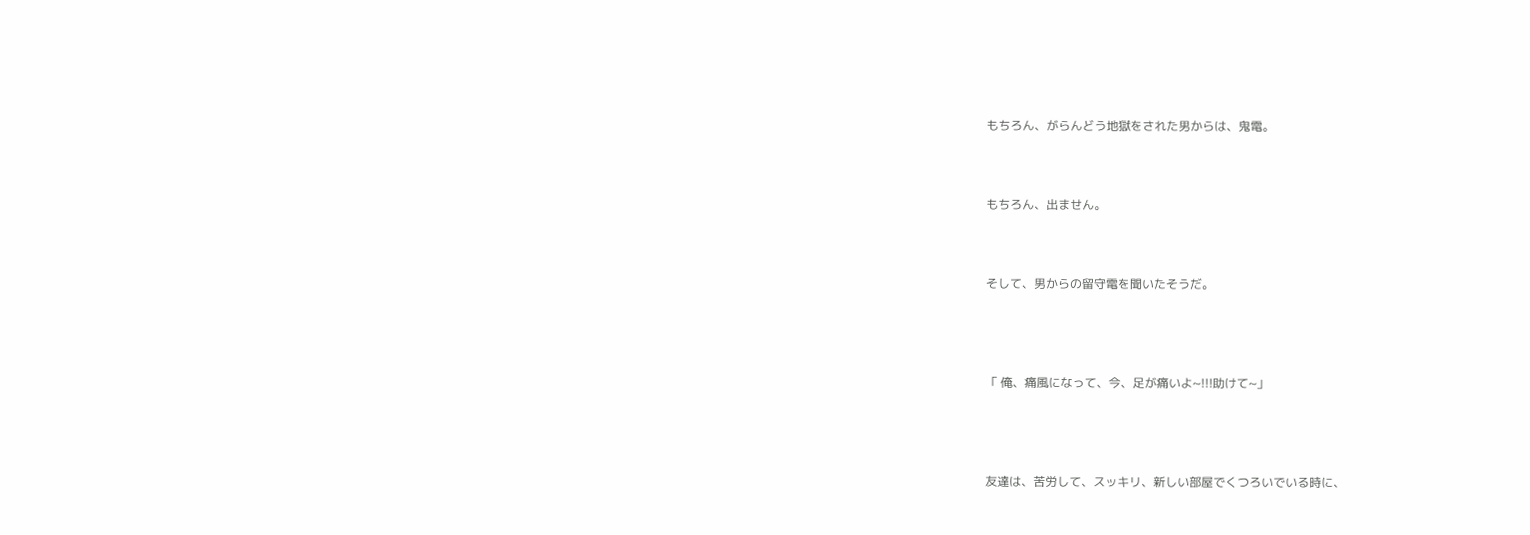もちろん、がらんどう地獄をされた男からは、鬼電。



もちろん、出ません。



そして、男からの留守電を聞いたそうだ。




「 俺、痛風になって、今、足が痛いよ~!!!助けて~」




友達は、苦労して、スッキリ、新しい部屋でくつろいでいる時に、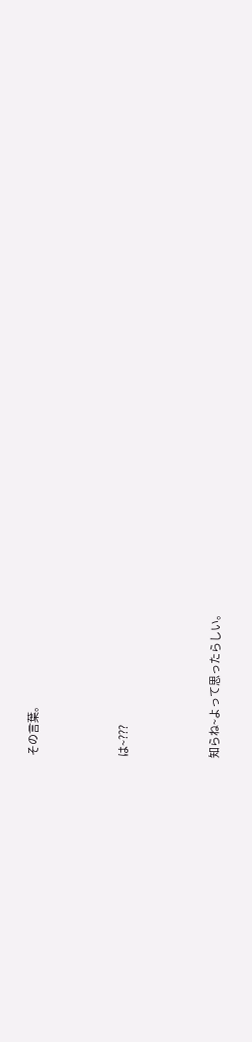その言葉。



は~???



知らね~よって思ったらしい。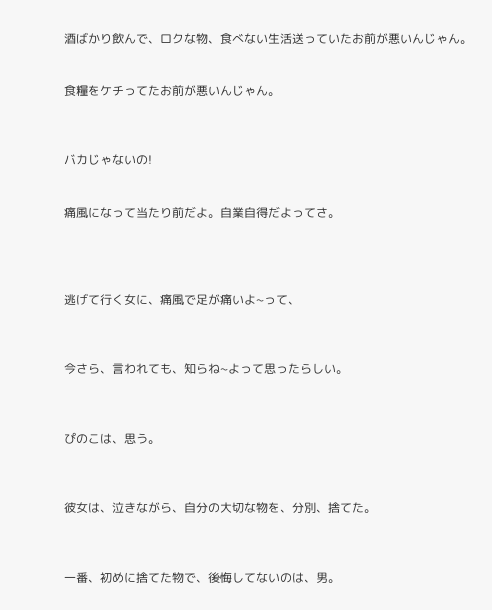酒ばかり飲んで、ロクな物、食べない生活送っていたお前が悪いんじゃん。


食糧をケチってたお前が悪いんじゃん。



バカじゃないの!


痛風になって当たり前だよ。自業自得だよってさ。




逃げて行く女に、痛風で足が痛いよ~って、



今さら、言われても、知らね~よって思ったらしい。



ぴのこは、思う。



彼女は、泣きながら、自分の大切な物を、分別、捨てた。



一番、初めに捨てた物で、後悔してないのは、男。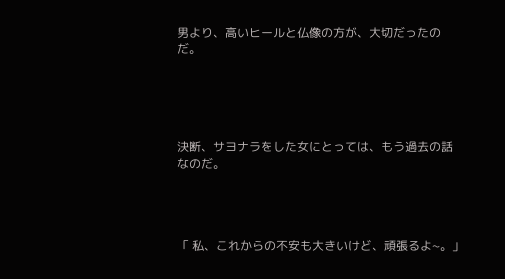男より、高いヒールと仏像の方が、大切だったのだ。





決断、サヨナラをした女にとっては、もう過去の話なのだ。




「 私、これからの不安も大きいけど、頑張るよ~。」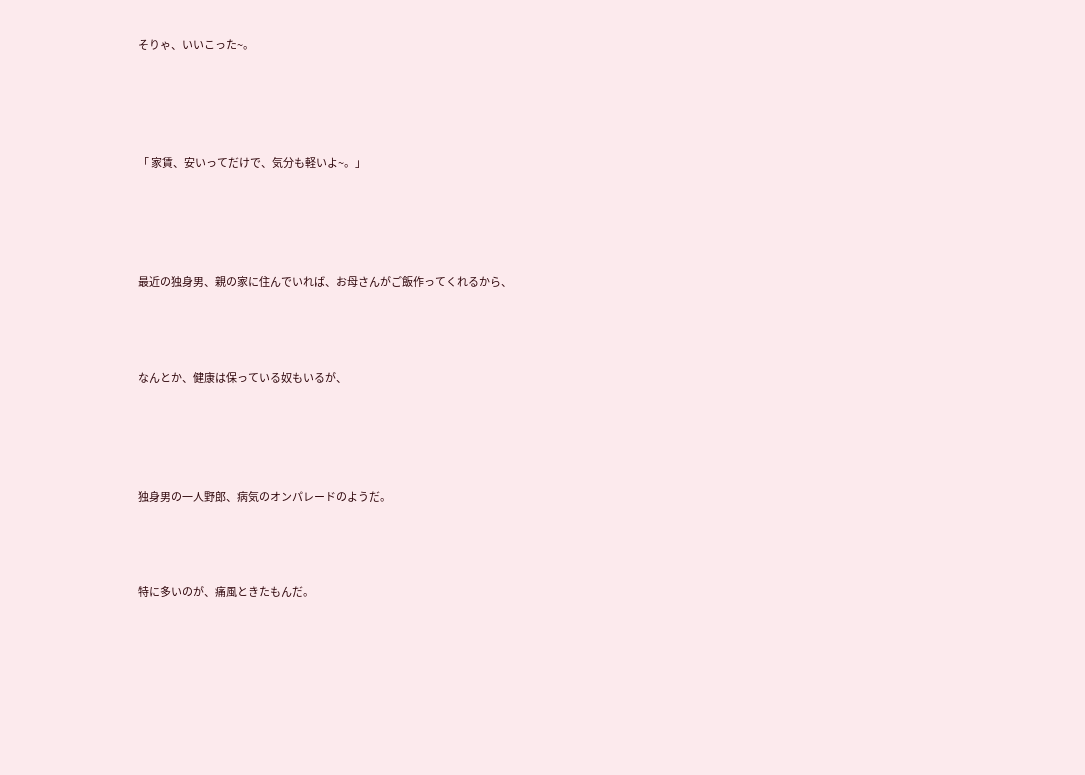そりゃ、いいこった~。




「 家賃、安いってだけで、気分も軽いよ~。」




最近の独身男、親の家に住んでいれば、お母さんがご飯作ってくれるから、



なんとか、健康は保っている奴もいるが、




独身男の一人野郎、病気のオンパレードのようだ。



特に多いのが、痛風ときたもんだ。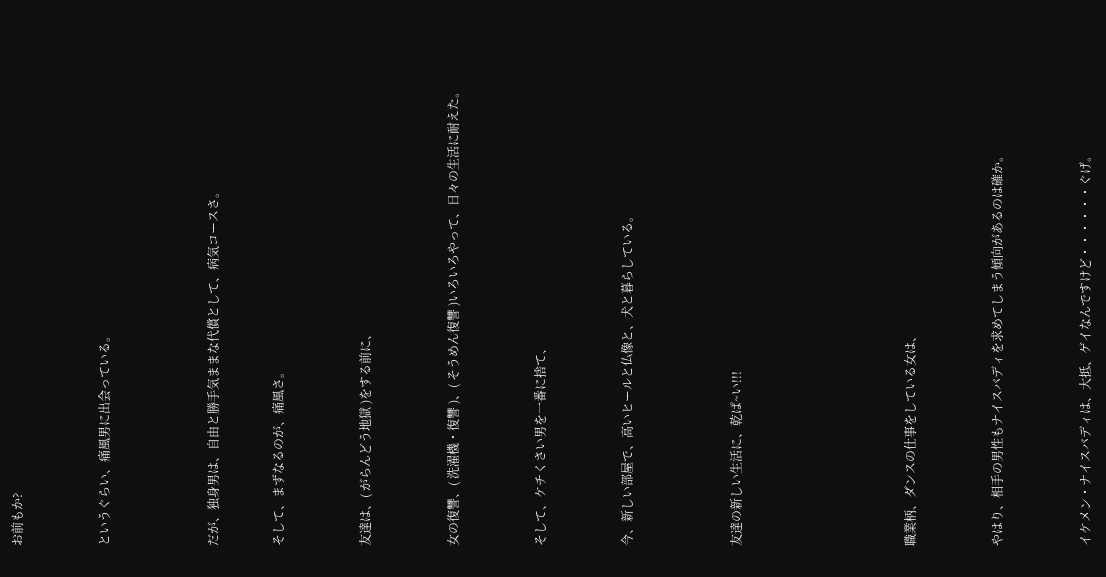お前もか?



というぐらい、痛風男に出会っている。




だが、独身男は、自由と勝手気ままな代償として、病気コースさ。


そして、まずなるのが、痛風さ。



友達は、( がらんどう地獄 )をする前に、



女の復讐、( 洗濯機・復讐 )、( そうめん復讐 )いろいろやって、日々の生活に耐えた。



そして、ケチくさい男を一番に捨て、



今、新しい部屋で、高いヒールと仏像と、犬と暮らしている。




友達の新しい生活に、乾ぱ~い!!!







職業柄、ダンスの仕事をしている女は、



やはり、相手の男性もナイスバディを求めてしまう傾向があるのは確か。



イケメン・ナイスバディは、大抵、ゲイなんですけど・・・・・・ぐげ。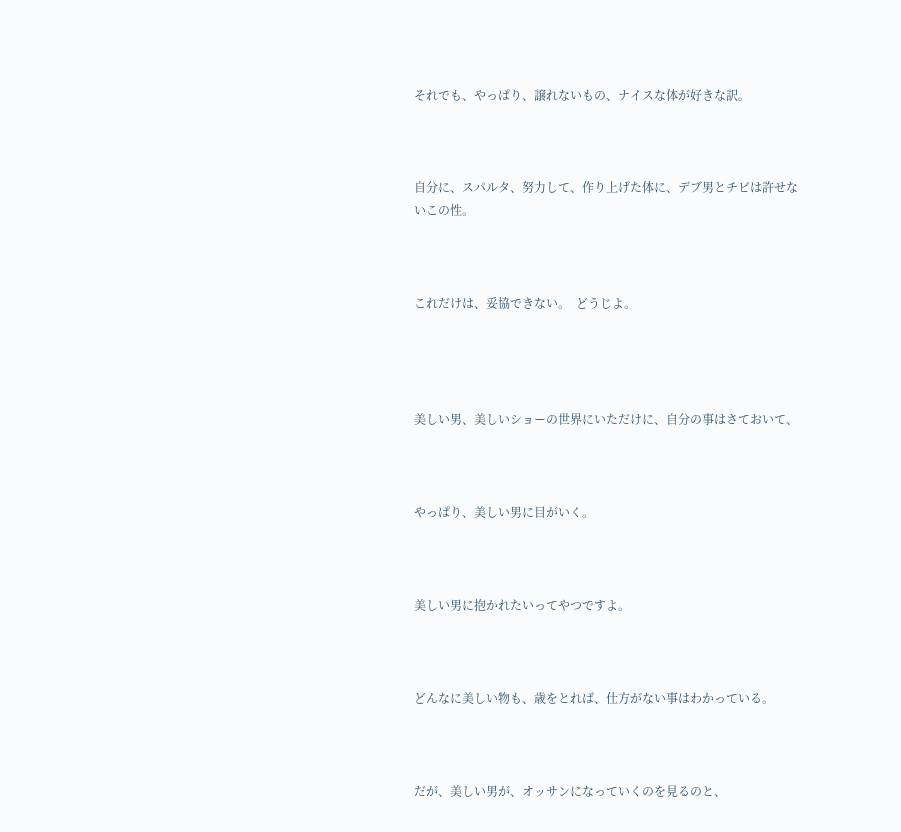それでも、やっぱり、譲れないもの、ナイスな体が好きな訳。



自分に、スパルタ、努力して、作り上げた体に、デブ男とチビは許せないこの性。



これだけは、妥協できない。  どうじよ。




美しい男、美しいショーの世界にいただけに、自分の事はさておいて、



やっぱり、美しい男に目がいく。



美しい男に抱かれたいってやつですよ。



どんなに美しい物も、歳をとれば、仕方がない事はわかっている。



だが、美しい男が、オッサンになっていくのを見るのと、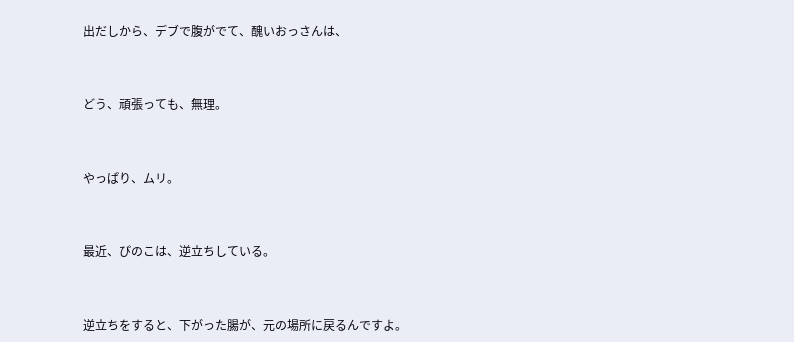出だしから、デブで腹がでて、醜いおっさんは、



どう、頑張っても、無理。



やっぱり、ムリ。



最近、ぴのこは、逆立ちしている。



逆立ちをすると、下がった腸が、元の場所に戻るんですよ。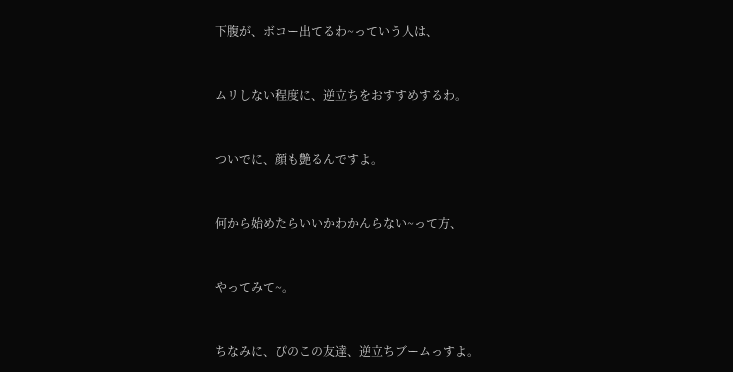下腹が、ボコー出てるわ~っていう人は、



ムリしない程度に、逆立ちをおすすめするわ。



ついでに、顔も艶るんですよ。



何から始めたらいいかわかんらない~って方、



やってみて~。



ちなみに、ぴのこの友達、逆立ちブームっすよ。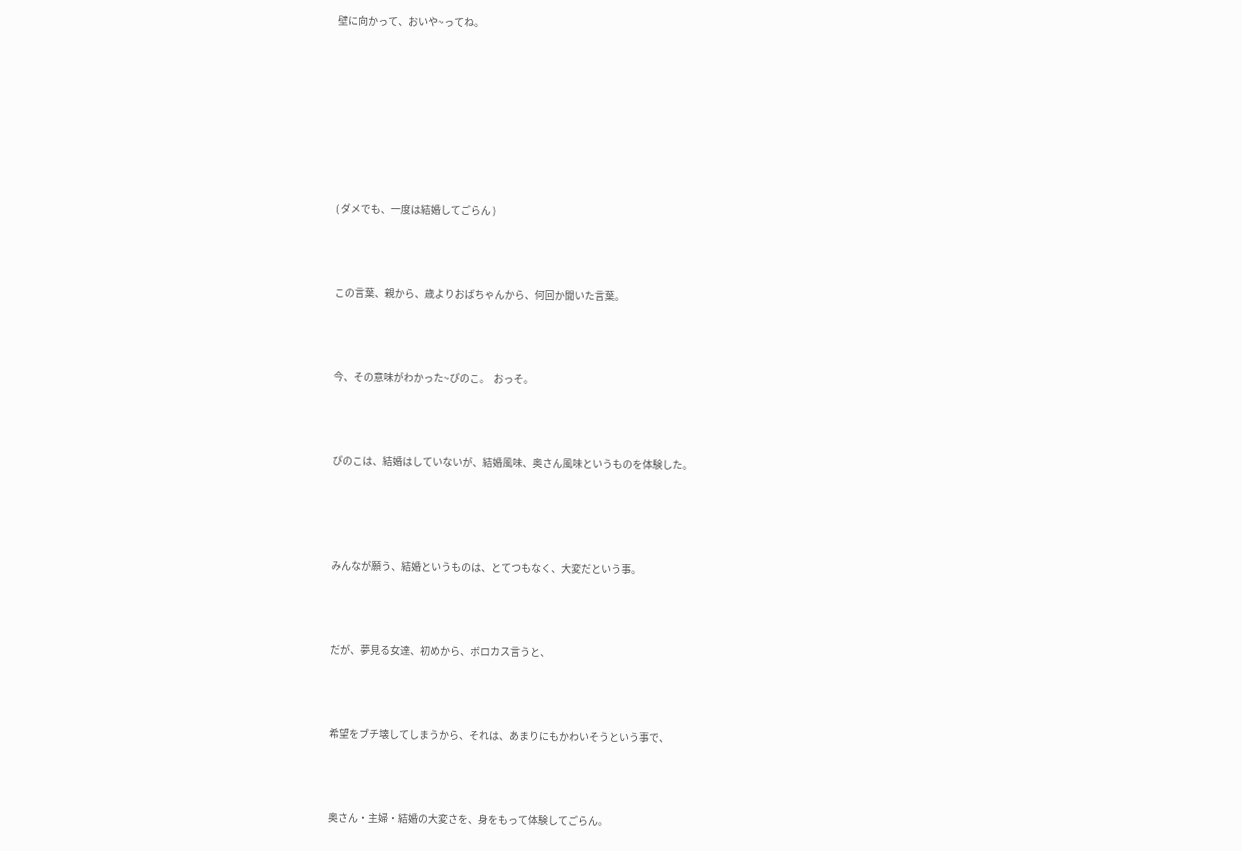壁に向かって、おいや~ってね。








( ダメでも、一度は結婚してごらん )



この言葉、親から、歳よりおばちゃんから、何回か聞いた言葉。



今、その意味がわかった~ぴのこ。  おっそ。



ぴのこは、結婚はしていないが、結婚風味、奥さん風味というものを体験した。




みんなが願う、結婚というものは、とてつもなく、大変だという事。



だが、夢見る女達、初めから、ボロカス言うと、



希望をブチ壊してしまうから、それは、あまりにもかわいそうという事で、



奥さん・主婦・結婚の大変さを、身をもって体験してごらん。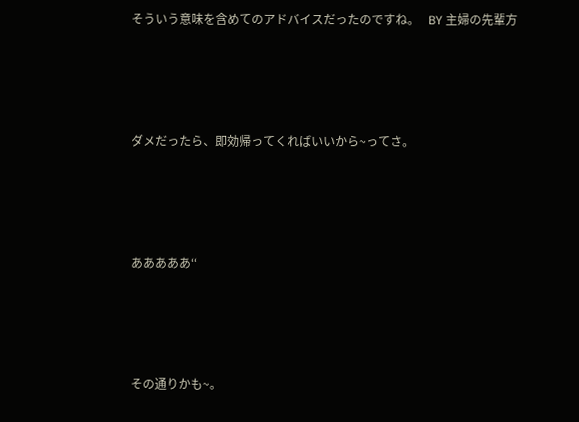そういう意味を含めてのアドバイスだったのですね。   BY 主婦の先輩方




ダメだったら、即効帰ってくればいいから~ってさ。




あああああ‘‘




その通りかも~。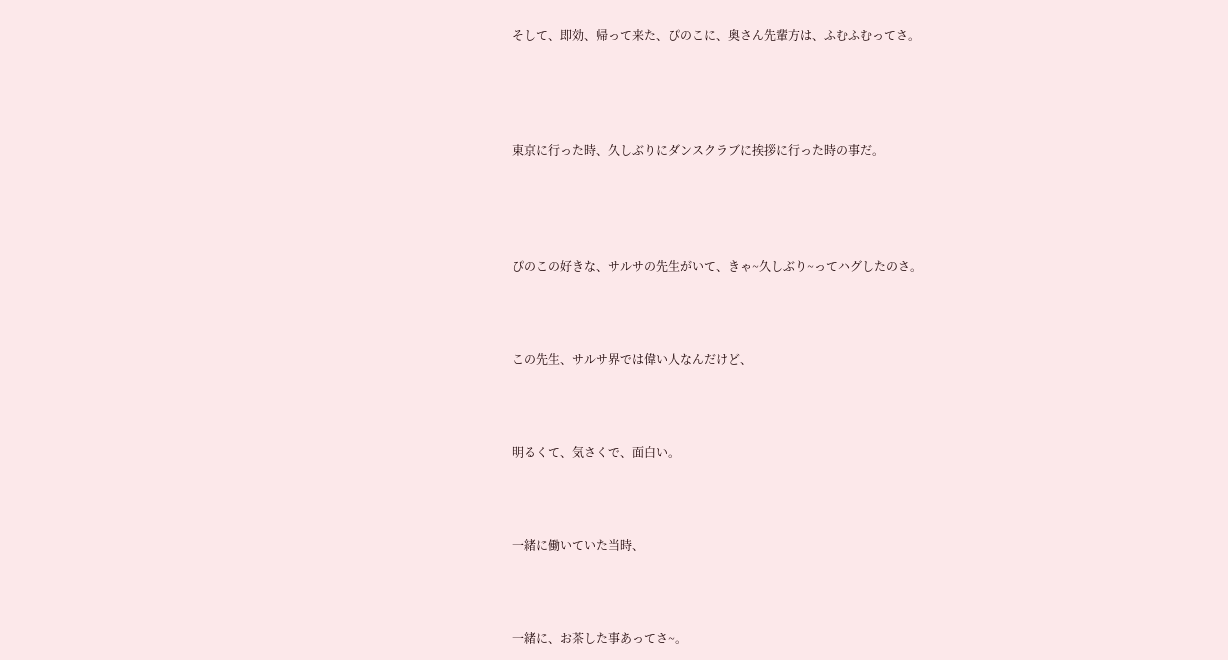そして、即効、帰って来た、ぴのこに、奥さん先輩方は、ふむふむってさ。




東京に行った時、久しぶりにダンスクラブに挨拶に行った時の事だ。




ぴのこの好きな、サルサの先生がいて、きゃ~久しぶり~ってハグしたのさ。



この先生、サルサ界では偉い人なんだけど、



明るくて、気さくで、面白い。



一緒に働いていた当時、



一緒に、お茶した事あってさ~。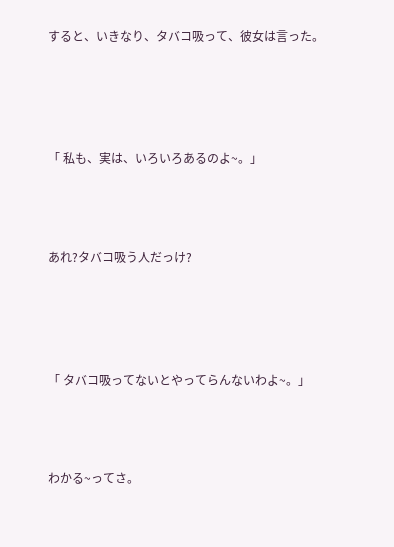すると、いきなり、タバコ吸って、彼女は言った。




「 私も、実は、いろいろあるのよ~。」



あれ?タバコ吸う人だっけ?




「 タバコ吸ってないとやってらんないわよ~。」



わかる~ってさ。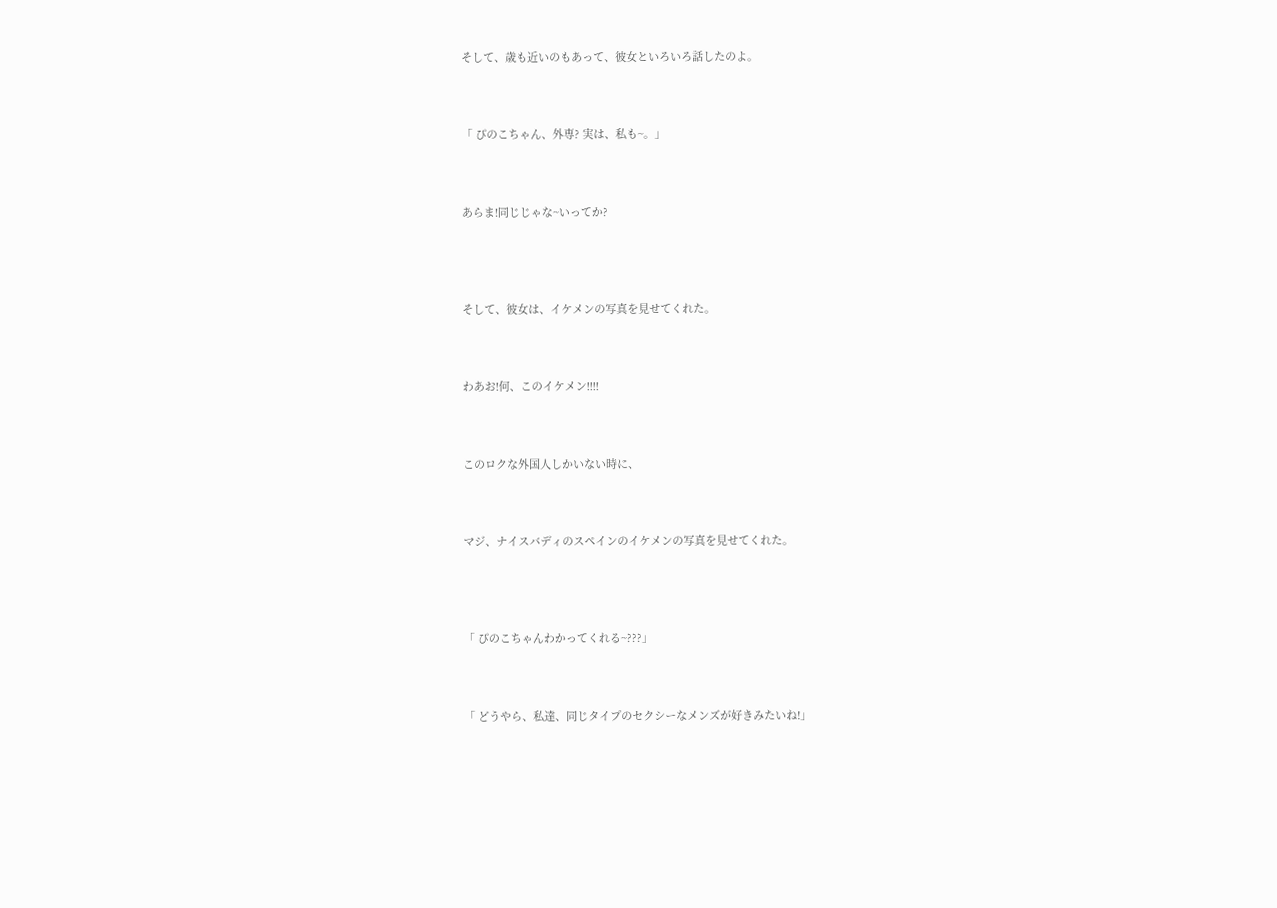そして、歳も近いのもあって、彼女といろいろ話したのよ。



「 ぴのこちゃん、外専? 実は、私も~。」



あらま!同じじゃな~いってか?




そして、彼女は、イケメンの写真を見せてくれた。



わあお!何、このイケメン!!!!



このロクな外国人しかいない時に、



マジ、ナイスバディのスペインのイケメンの写真を見せてくれた。




「 ぴのこちゃんわかってくれる~???」



「 どうやら、私達、同じタイプのセクシーなメンズが好きみたいね!」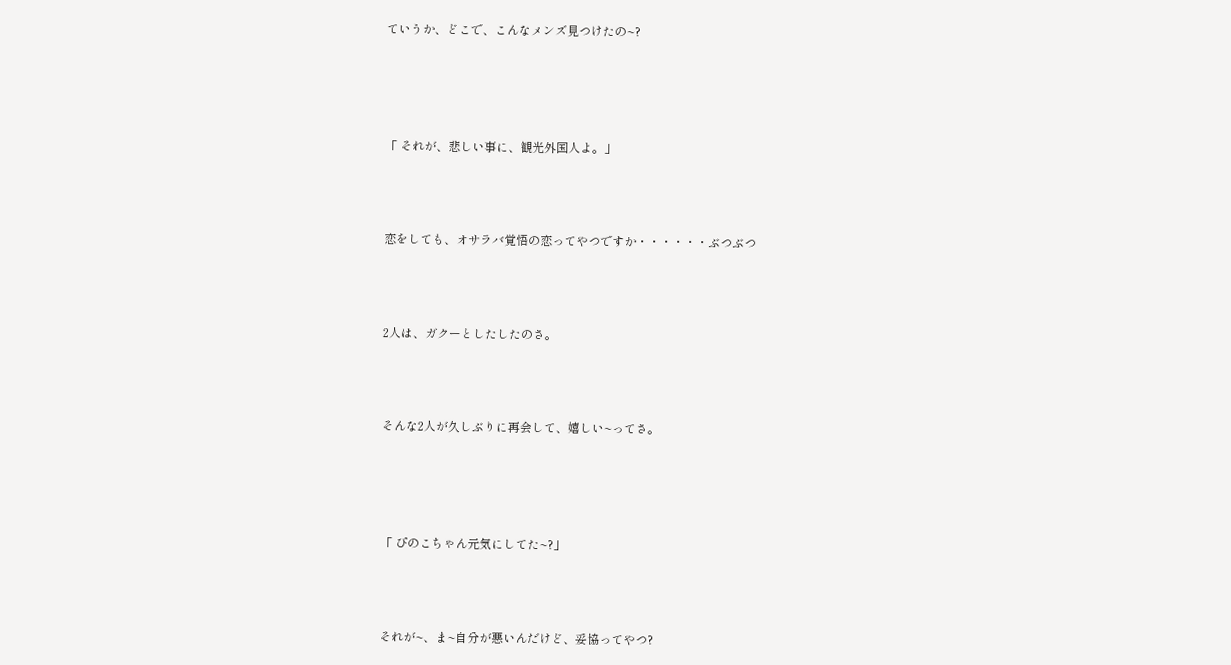ていうか、どこで、こんなメンズ見つけたの~?




「 それが、悲しい事に、観光外国人よ。」



恋をしても、オサラバ覚悟の恋ってやつですか・・・・・・ぶつぶつ



2人は、ガクーとしたしたのさ。



そんな2人が久しぶりに再会して、嬉しい~ってさ。




「 ぴのこちゃん元気にしてた~?」



それが~、ま~自分が悪いんだけど、妥協ってやつ?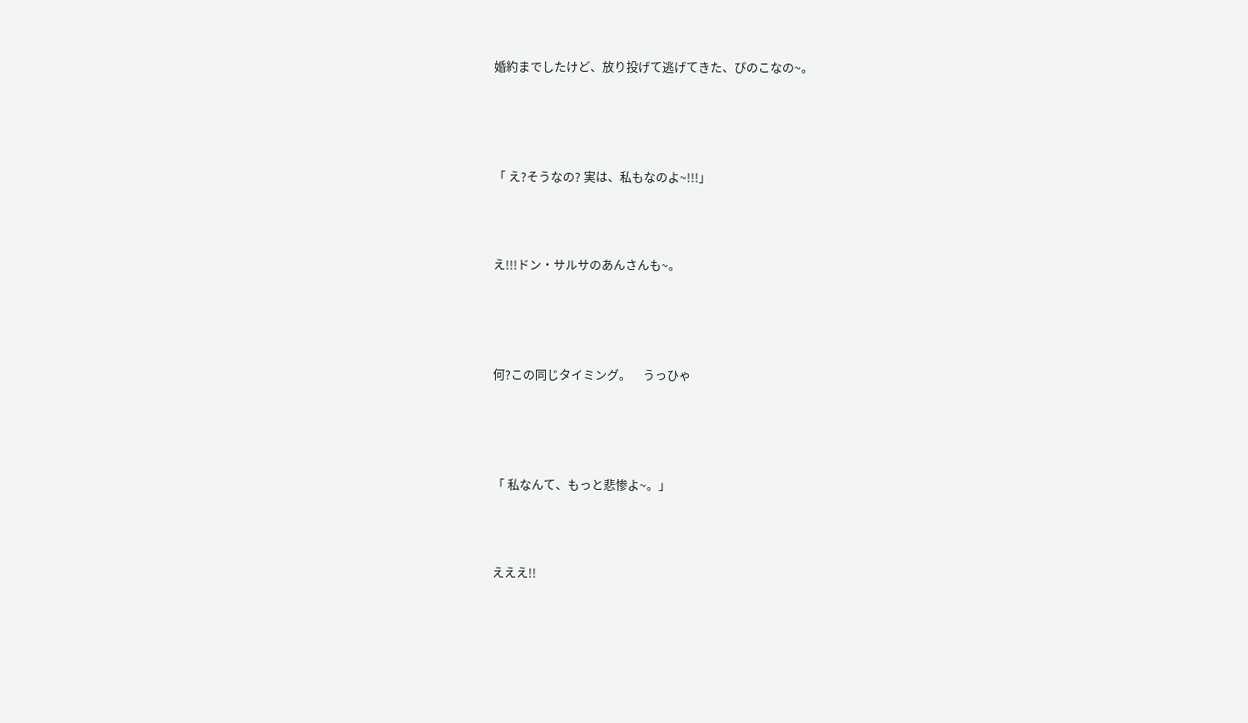婚約までしたけど、放り投げて逃げてきた、ぴのこなの~。




「 え?そうなの? 実は、私もなのよ~!!!」



え!!!ドン・サルサのあんさんも~。




何?この同じタイミング。    うっひゃ




「 私なんて、もっと悲惨よ~。」



えええ!!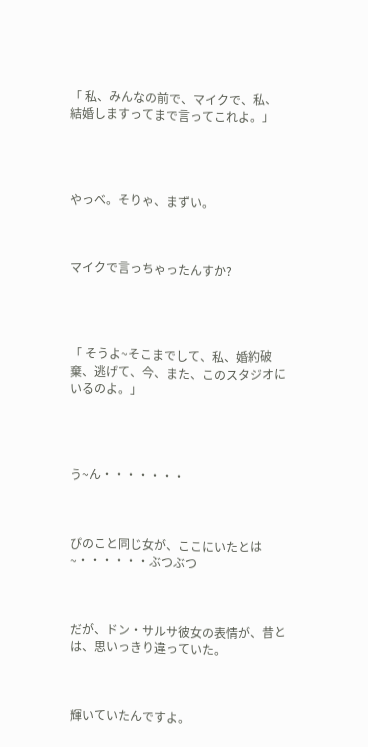「 私、みんなの前で、マイクで、私、結婚しますってまで言ってこれよ。」




やっべ。そりゃ、まずい。



マイクで言っちゃったんすか?




「 そうよ~そこまでして、私、婚約破棄、逃げて、今、また、このスタジオにいるのよ。」




う~ん・・・・・・・



ぴのこと同じ女が、ここにいたとは~・・・・・・ぶつぶつ



だが、ドン・サルサ彼女の表情が、昔とは、思いっきり違っていた。



輝いていたんですよ。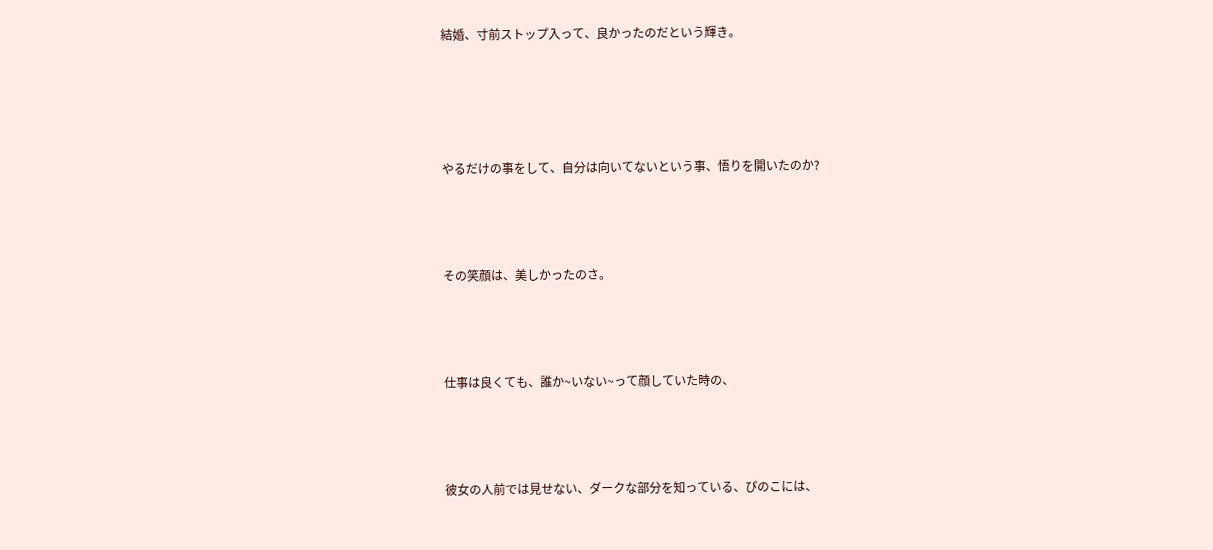結婚、寸前ストップ入って、良かったのだという輝き。




やるだけの事をして、自分は向いてないという事、悟りを開いたのか?



その笑顔は、美しかったのさ。



仕事は良くても、誰か~いない~って顔していた時の、



彼女の人前では見せない、ダークな部分を知っている、ぴのこには、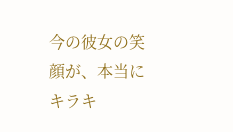今の彼女の笑顔が、本当にキラキ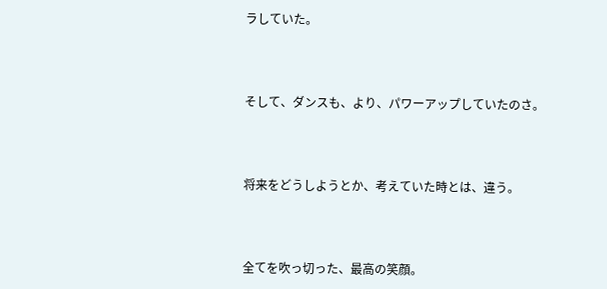ラしていた。



そして、ダンスも、より、パワーアップしていたのさ。



将来をどうしようとか、考えていた時とは、違う。



全てを吹っ切った、最高の笑顔。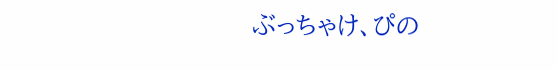ぶっちゃけ、ぴの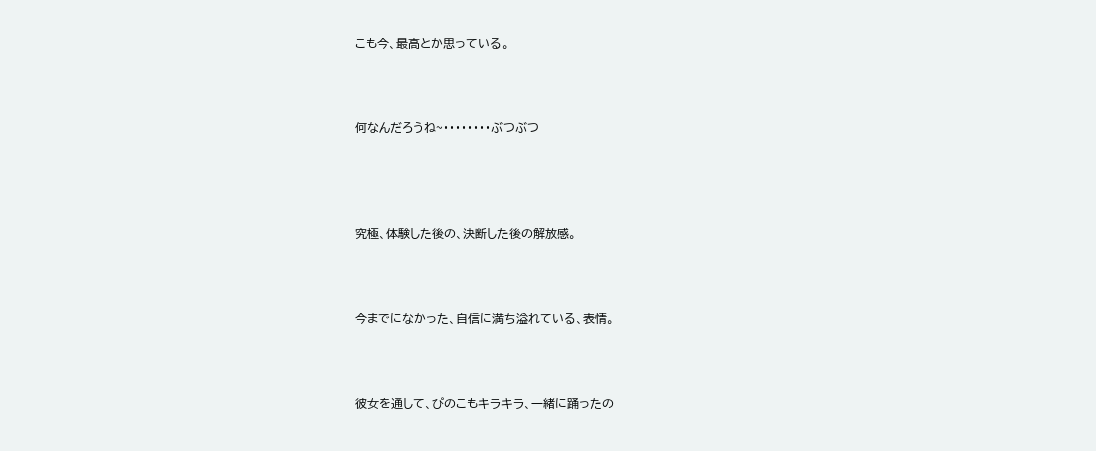こも今、最高とか思っている。



何なんだろうね~・・・・・・・・ぶつぶつ




究極、体験した後の、決断した後の解放感。



今までになかった、自信に満ち溢れている、表情。



彼女を通して、ぴのこもキラキラ、一緒に踊ったの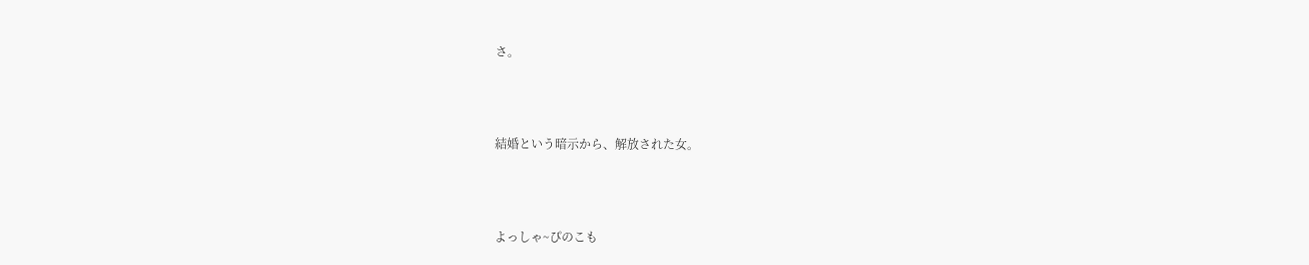さ。



結婚という暗示から、解放された女。



よっしゃ~ぴのこも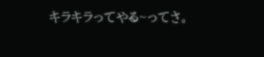キラキラってやる~ってさ。